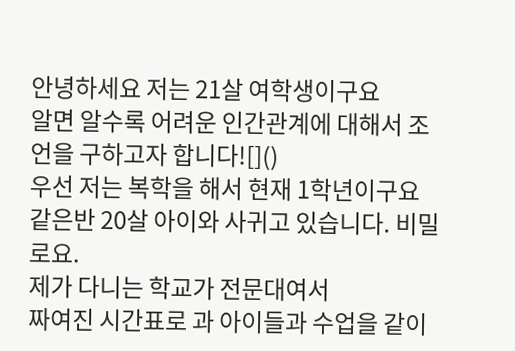안녕하세요 저는 21살 여학생이구요
알면 알수록 어려운 인간관계에 대해서 조언을 구하고자 합니다![]()
우선 저는 복학을 해서 현재 1학년이구요
같은반 20살 아이와 사귀고 있습니다. 비밀로요.
제가 다니는 학교가 전문대여서
짜여진 시간표로 과 아이들과 수업을 같이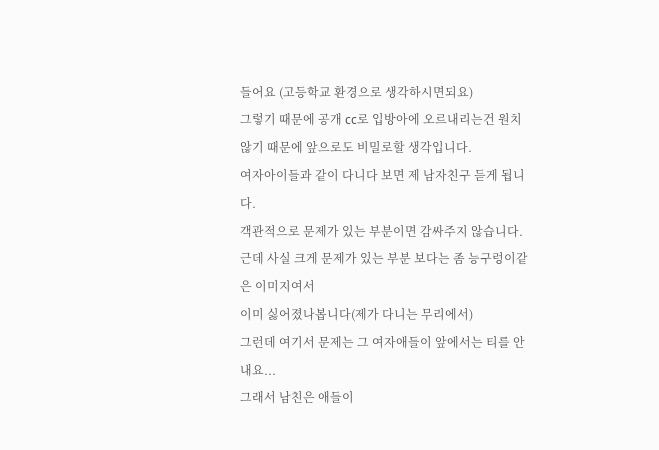들어요 (고등학교 환경으로 생각하시면되요)
그렇기 때문에 공개 cc로 입방아에 오르내리는건 원치 않기 때문에 앞으로도 비밀로할 생각입니다.
여자아이들과 같이 다니다 보면 제 남자친구 듣게 됩니다.
객관적으로 문제가 있는 부분이면 감싸주지 않습니다.
근데 사실 크게 문제가 있는 부분 보다는 좀 능구렁이같은 이미지여서
이미 싫어졌나봅니다(제가 다니는 무리에서)
그런데 여기서 문제는 그 여자애들이 앞에서는 티를 안내요...
그래서 남친은 애들이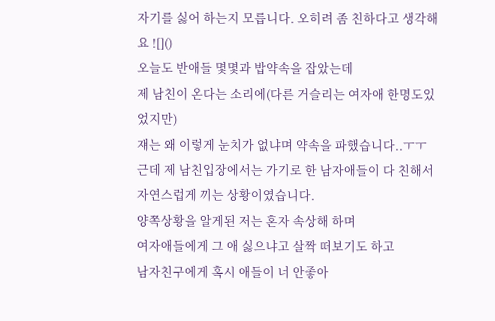자기를 싫어 하는지 모릅니다. 오히려 좀 친하다고 생각해요 ![]()
오늘도 반애들 몇몇과 밥약속을 잡았는데
제 남친이 온다는 소리에(다른 거슬리는 여자애 한명도있었지만)
쟤는 왜 이렇게 눈치가 없냐며 약속을 파했습니다..ㅜㅜ
근데 제 남친입장에서는 가기로 한 남자애들이 다 친해서 자연스럽게 끼는 상황이였습니다.
양쪽상황을 알게된 저는 혼자 속상해 하며
여자애들에게 그 애 싫으냐고 살짝 떠보기도 하고
남자친구에게 혹시 애들이 너 안좋아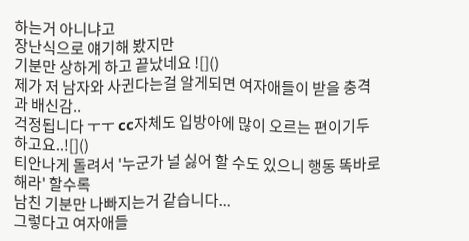하는거 아니냐고
장난식으로 얘기해 봤지만
기분만 상하게 하고 끝났네요 ![]()
제가 저 남자와 사귄다는걸 알게되면 여자애들이 받을 충격과 배신감..
걱정됩니다 ㅜㅜ cc자체도 입방아에 많이 오르는 편이기두 하고요..![]()
티안나게 돌려서 '누군가 널 싫어 할 수도 있으니 행동 똑바로 해라' 할수록
남친 기분만 나빠지는거 같습니다...
그렇다고 여자애들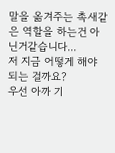말을 옮겨주는 촉새같은 역할을 하는건 아닌거같습니다...
저 지금 어떻게 해야 되는 걸까요?
우선 아까 기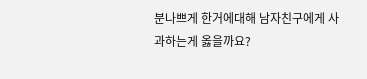분나쁘게 한거에대해 남자친구에게 사과하는게 옳을까요?